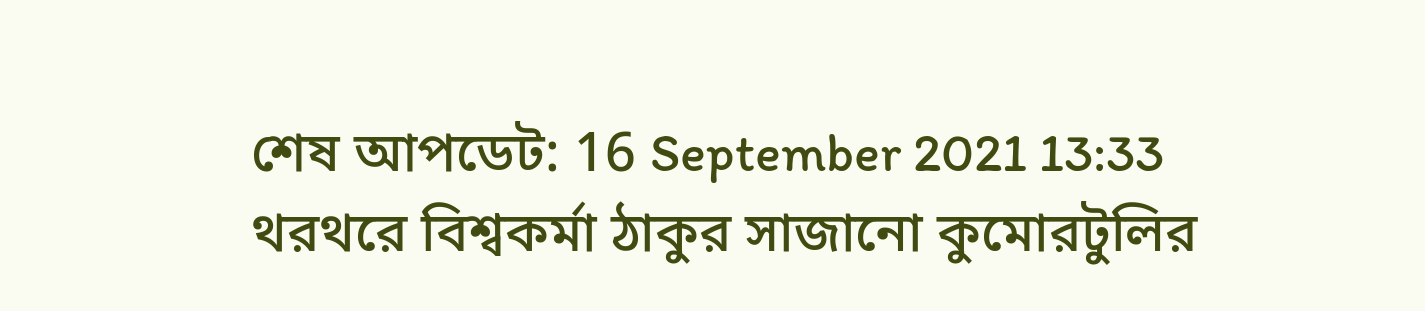শেষ আপডেট: 16 September 2021 13:33
থরথরে বিশ্বকর্মা ঠাকুর সাজানো কুমোরটুলির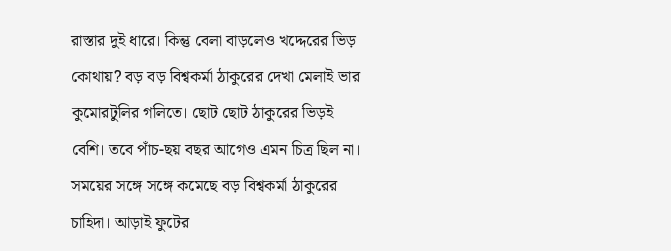রাস্তার দুই ধারে। কিন্তু বেলা বাড়লেও খদ্দেরের ভিড় কোথায়? বড় বড় বিশ্বকর্মা ঠাকুরের দেখা মেলাই ভার কুমোরটুলির গলিতে। ছোট ছোট ঠাকুরের ভিড়ই বেশি। তবে পাঁচ-ছয় বছর আগেও এমন চিত্র ছিল না। সময়ের সঙ্গে সঙ্গে কমেছে বড় বিশ্বকর্মা ঠাকুরের চাহিদা। আড়াই ফুটের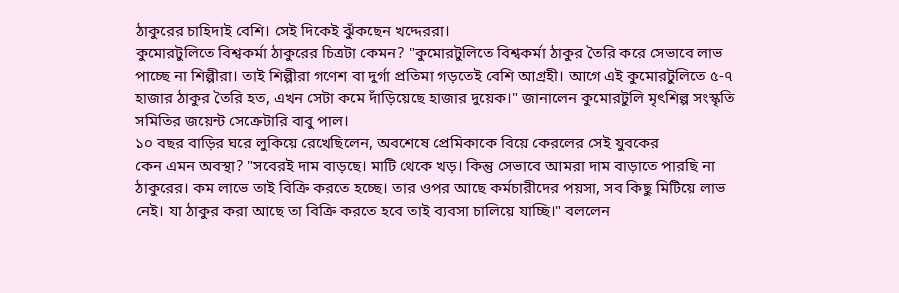ঠাকুরের চাহিদাই বেশি। সেই দিকেই ঝুঁকছেন খদ্দেররা।
কুমোরটুলিতে বিশ্বকর্মা ঠাকুরের চিত্রটা কেমন? "কুমোরটুলিতে বিশ্বকর্মা ঠাকুর তৈরি করে সেভাবে লাভ পাচ্ছে না শিল্পীরা। তাই শিল্পীরা গণেশ বা দুর্গা প্রতিমা গড়তেই বেশি আগ্রহী। আগে এই কুমোরটুলিতে ৫-৭ হাজার ঠাকুর তৈরি হত, এখন সেটা কমে দাঁড়িয়েছে হাজার দুয়েক।" জানালেন কুমোরটুলি মৃৎশিল্প সংস্কৃতি সমিতির জয়েন্ট সেক্রেটারি বাবু পাল।
১০ বছর বাড়ির ঘরে লুকিয়ে রেখেছিলেন, অবশেষে প্রেমিকাকে বিয়ে কেরলের সেই যুবকের
কেন এমন অবস্থা? "সবেরই দাম বাড়ছে। মাটি থেকে খড়। কিন্তু সেভাবে আমরা দাম বাড়াতে পারছি না ঠাকুরের। কম লাভে তাই বিক্রি করতে হচ্ছে। তার ওপর আছে কর্মচারীদের পয়সা, সব কিছু মিটিয়ে লাভ নেই। যা ঠাকুর করা আছে তা বিক্রি করতে হবে তাই ব্যবসা চালিয়ে যাচ্ছি।" বললেন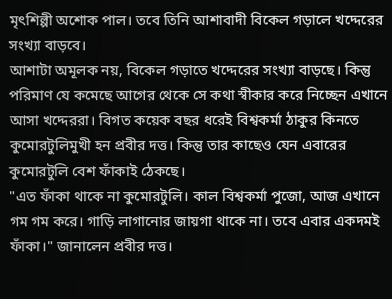মৃৎশিল্পী অশোক পাল। তবে তিনি আশাবাদী বিকেল গড়ালে খদ্দেরের সংখ্যা বাড়বে।
আশাটা অমূলক নয়, বিকেল গড়াতে খদ্দেরের সংখ্যা বাড়ছে। কিন্তু পরিমাণ যে কমেছে আগের থেকে সে কথা স্বীকার করে নিচ্ছেন এখানে আসা খদ্দেররা। বিগত কয়েক বছর ধরেই বিশ্বকর্মা ঠাকুর কিনতে কুমোরটুলিমুখী হন প্রবীর দত্ত। কিন্তু তার কাছেও যেন এবারের কুমোরটুলি বেশ ফাঁকাই ঠেকছে।
"এত ফাঁকা থাকে না কুমোরটুলি। কাল বিশ্বকর্মা পুজো, আজ এখানে গম গম করে। গাড়ি লাগানোর জায়গা থাকে না। তবে এবার একদমই ফাঁকা।" জানালেন প্রবীর দত্ত।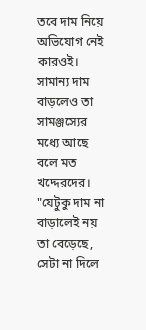তবে দাম নিয়ে অভিযোগ নেই কারওই। সামান্য দাম বাড়লেও তা সামঞ্জস্যের মধ্যে আছে বলে মত খদ্দেরদের। "যেটুকু দাম না বাড়ালেই নয় তা বেড়েছে, সেটা না দিলে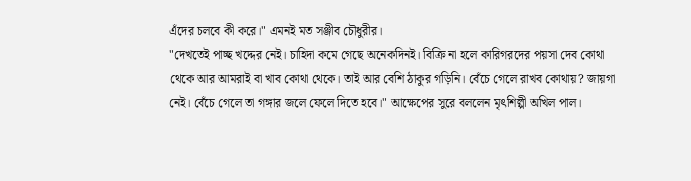এঁদের চলবে কী করে।" এমনই মত সঞ্জীব চৌধুরীর।
"দেখতেই পাচ্ছ খদ্দের নেই। চাহিদা কমে গেছে অনেকদিনই। বিক্রি না হলে কারিগরদের পয়সা দেব কোথা থেকে আর আমরাই বা খাব কোথা থেকে। তাই আর বেশি ঠাকুর গড়িনি। বেঁচে গেলে রাখব কোথায়? জায়গা নেই। বেঁচে গেলে তা গঙ্গার জলে ফেলে দিতে হবে।" আক্ষেপের সুরে বললেন মৃৎশিল্পী অখিল পাল।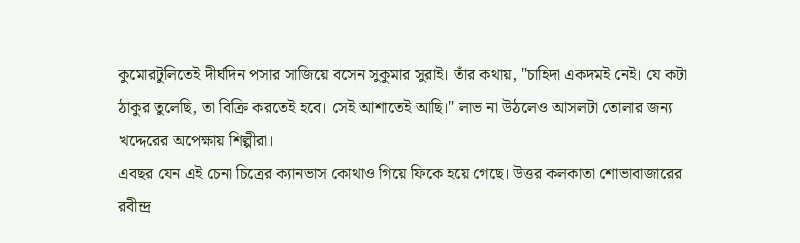কুমোরটুলিতেই দীর্ঘদিন পসার সাজিয়ে বসেন সুকুমার সুরাই। তাঁর কথায়, "চাহিদা একদমই নেই। যে কটা ঠাকুর তুলেছি, তা বিক্রি করতেই হবে। সেই আশাতেই আছি।" লাভ না উঠলেও আসলটা তোলার জন্য খদ্দেরের অপেক্ষায় শিল্পীরা।
এবছর যেন এই চেনা চিত্রের ক্যানভাস কোথাও গিয়ে ফিকে হয়ে গেছে। উত্তর কলকাতা শোভাবাজারের রবীন্দ্র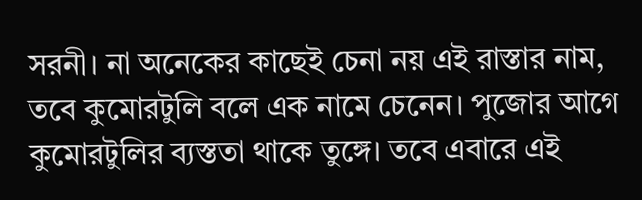সরনী। না অনেকের কাছেই চেনা নয় এই রাস্তার নাম, তবে কুমোরটুলি বলে এক নামে চেনেন। পুজোর আগে কুমোরটুলির ব্যস্ততা থাকে তুঙ্গে। তবে এবারে এই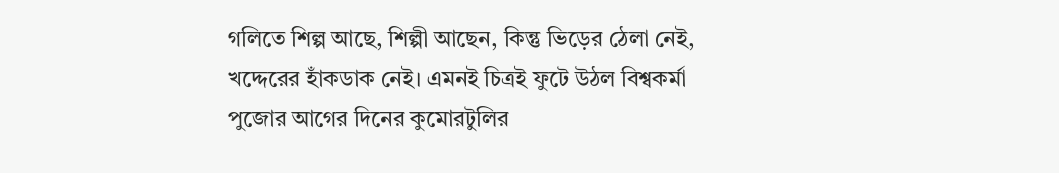গলিতে শিল্প আছে, শিল্পী আছেন, কিন্তু ভিড়ের ঠেলা নেই, খদ্দেরের হাঁকডাক নেই। এমনই চিত্রই ফুটে উঠল বিশ্বকর্মা পুজোর আগের দিনের কুমোরটুলির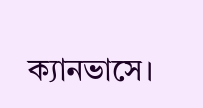ক্যানভাসে।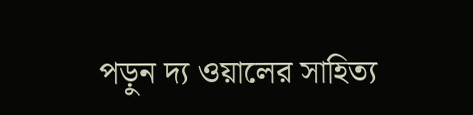পড়ুন দ্য ওয়ালের সাহিত্য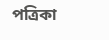পত্রিকা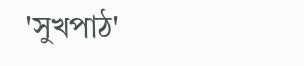'সুখপাঠ'